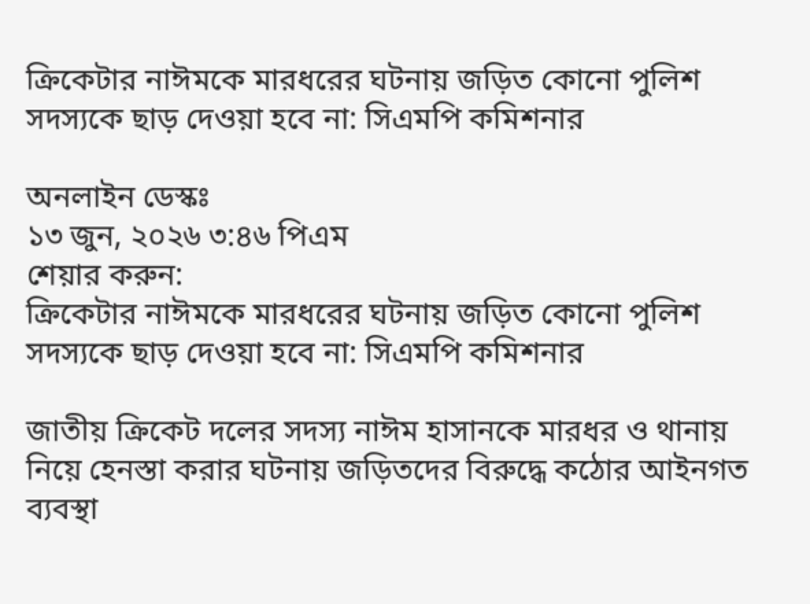ক্রিকেটার নাঈমকে মারধরের ঘটনায় জড়িত কোনো পুলিশ সদস্যকে ছাড় দেওয়া হবে না: সিএমপি কমিশনার

অনলাইন ডেস্কঃ
১৩ জুন, ২০২৬ ৩:৪৬ পিএম
শেয়ার করুন:
ক্রিকেটার নাঈমকে মারধরের ঘটনায় জড়িত কোনো পুলিশ সদস্যকে ছাড় দেওয়া হবে না: সিএমপি কমিশনার

জাতীয় ক্রিকেট দলের সদস্য নাঈম হাসানকে মারধর ও থানায় নিয়ে হেনস্তা করার ঘটনায় জড়িতদের বিরুদ্ধে কঠোর আইনগত ব্যবস্থা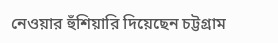নেওয়ার হুঁশিয়ারি দিয়েছেন চট্টগ্রাম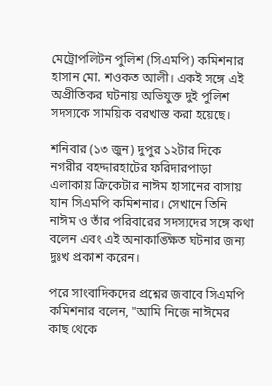মেট্রোপলিটন পুলিশ (সিএমপি) কমিশনার হাসান মো. শওকত আলী। একই সঙ্গে এই অপ্রীতিকর ঘটনায় অভিযুক্ত দুই পুলিশ সদস্যকে সাময়িক বরখাস্ত করা হয়েছে।

শনিবার (১৩ জুন) দুপুর ১২টার দিকে নগরীর বহদ্দারহাটের ফরিদারপাড়া এলাকায় ক্রিকেটার নাঈম হাসানের বাসায় যান সিএমপি কমিশনার। সেখানে তিনি নাঈম ও তাঁর পরিবারের সদস্যদের সঙ্গে কথা বলেন এবং এই অনাকাঙ্ক্ষিত ঘটনার জন্য দুঃখ প্রকাশ করেন।

পরে সাংবাদিকদের প্রশ্নের জবাবে সিএমপি কমিশনার বলেন, "আমি নিজে নাঈমের কাছ থেকে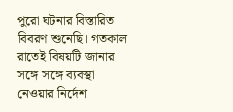পুরো ঘটনার বিস্তারিত বিবরণ শুনেছি। গতকাল রাতেই বিষয়টি জানার সঙ্গে সঙ্গে ব্যবস্থা নেওয়ার নির্দেশ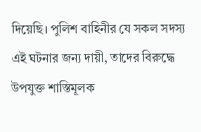দিয়েছি। পুলিশ বাহিনীর যে সকল সদস্য এই ঘটনার জন্য দায়ী, তাদের বিরুদ্ধে উপযুক্ত শাস্তিমূলক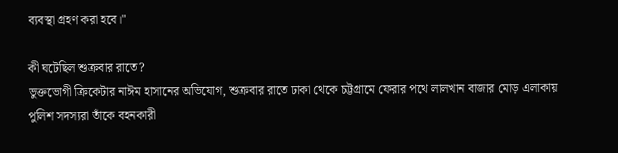ব্যবস্থা গ্রহণ করা হবে।"

কী ঘটেছিল শুক্রবার রাতে?
ভুক্তভোগী ক্রিকেটার নাঈম হাসানের অভিযোগ, শুক্রবার রাতে ঢাকা থেকে চট্টগ্রামে ফেরার পথে লালখান বাজার মোড় এলাকায় পুলিশ সদস্যরা তাঁকে বহনকারী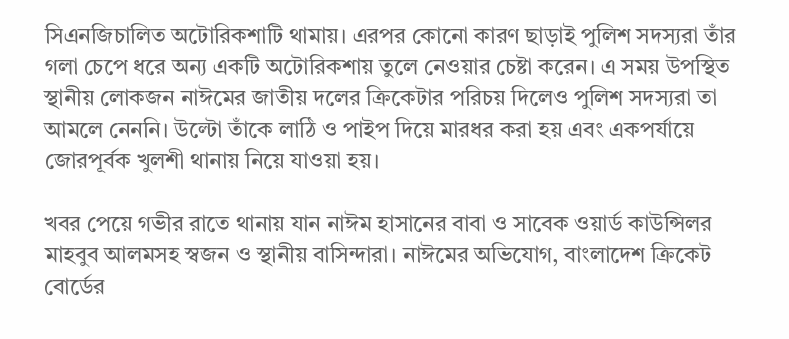সিএনজিচালিত অটোরিকশাটি থামায়। এরপর কোনো কারণ ছাড়াই পুলিশ সদস্যরা তাঁর গলা চেপে ধরে অন্য একটি অটোরিকশায় তুলে নেওয়ার চেষ্টা করেন। এ সময় উপস্থিত স্থানীয় লোকজন নাঈমের জাতীয় দলের ক্রিকেটার পরিচয় দিলেও পুলিশ সদস্যরা তা আমলে নেননি। উল্টো তাঁকে লাঠি ও পাইপ দিয়ে মারধর করা হয় এবং একপর্যায়ে জোরপূর্বক খুলশী থানায় নিয়ে যাওয়া হয়।

খবর পেয়ে গভীর রাতে থানায় যান নাঈম হাসানের বাবা ও সাবেক ওয়ার্ড কাউন্সিলর মাহবুব আলমসহ স্বজন ও স্থানীয় বাসিন্দারা। নাঈমের অভিযোগ, বাংলাদেশ ক্রিকেট বোর্ডের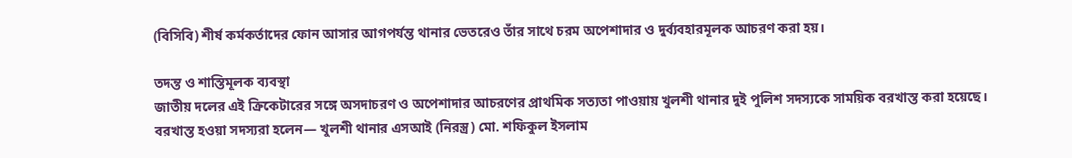(বিসিবি) শীর্ষ কর্মকর্তাদের ফোন আসার আগপর্যন্ত থানার ভেতরেও তাঁর সাথে চরম অপেশাদার ও দুর্ব্যবহারমূলক আচরণ করা হয়।

তদন্ত ও শাস্তিমূলক ব্যবস্থা
জাতীয় দলের এই ক্রিকেটারের সঙ্গে অসদাচরণ ও অপেশাদার আচরণের প্রাথমিক সত্যতা পাওয়ায় খুলশী থানার দুই পুলিশ সদস্যকে সাময়িক বরখাস্ত করা হয়েছে। বরখাস্ত হওয়া সদস্যরা হলেন— খুলশী থানার এসআই (নিরস্ত্র) মো. শফিকুল ইসলাম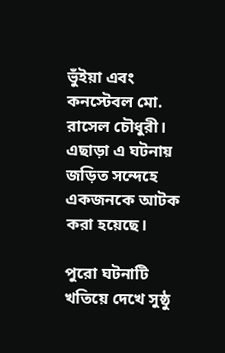ভুঁইয়া এবং কনস্টেবল মো. রাসেল চৌধুরী। এছাড়া এ ঘটনায় জড়িত সন্দেহে একজনকে আটক করা হয়েছে।

পুরো ঘটনাটি খতিয়ে দেখে সুষ্ঠু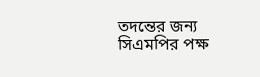তদন্তের জন্য সিএমপির পক্ষ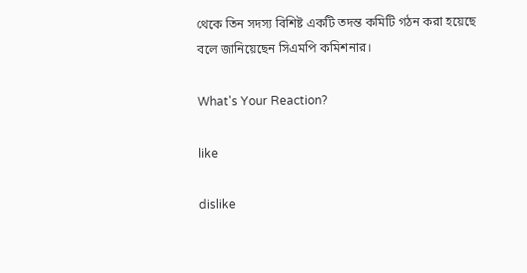থেকে তিন সদস্য বিশিষ্ট একটি তদন্ত কমিটি গঠন করা হয়েছে বলে জানিয়েছেন সিএমপি কমিশনার।

What's Your Reaction?

like

dislike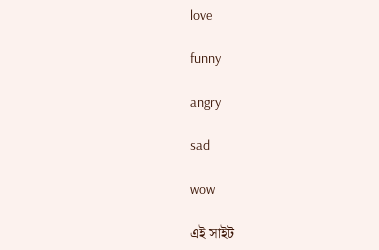love

funny

angry

sad

wow

এই সাইট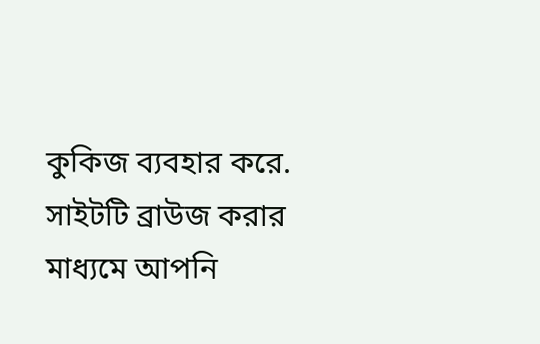কুকিজ ব্যবহার করে. সাইটটি ব্রাউজ করার মাধ্যমে আপনি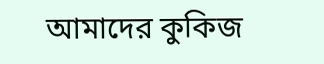আমাদের কুকিজ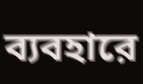ব্যবহারে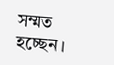সম্মত হচ্ছেন।